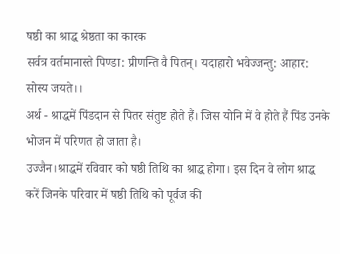षष्ठी का श्राद्ध श्रेष्ठता का कारक
सर्वत्र वर्तमानास्ते पिण्डा: प्रीणन्ति वै पितन्। यदाहारो भवेज्जन्तु: आहार: सोस्य जयते।।
अर्थ - श्राद्धमें पिंडदान से पितर संतुष्ट होते हैं। जिस योनि में वे होते हैं पिंड उनके भोजन में परिणत हो जाता है।
उज्जैन।श्राद्धमें रविवार को षष्ठी तिथि का श्राद्ध होगा। इस दिन वे लोग श्राद्ध करें जिनके परिवार में षष्ठी तिथि को पूर्वज की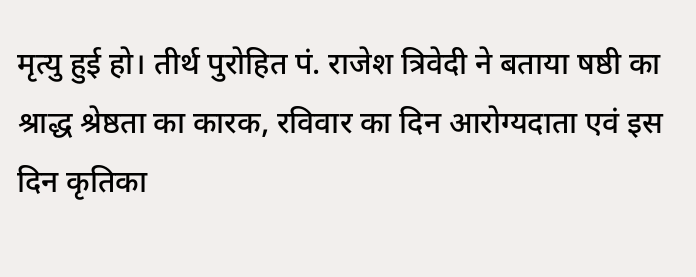मृत्यु हुई हो। तीर्थ पुरोहित पं. राजेश त्रिवेदी ने बताया षष्ठी का श्राद्ध श्रेष्ठता का कारक, रविवार का दिन आरोग्यदाता एवं इस दिन कृतिका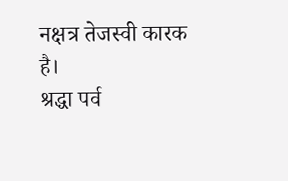नक्षत्र तेजस्वी कारक है।
श्रद्धा पर्व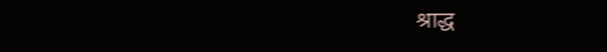श्राद्ध